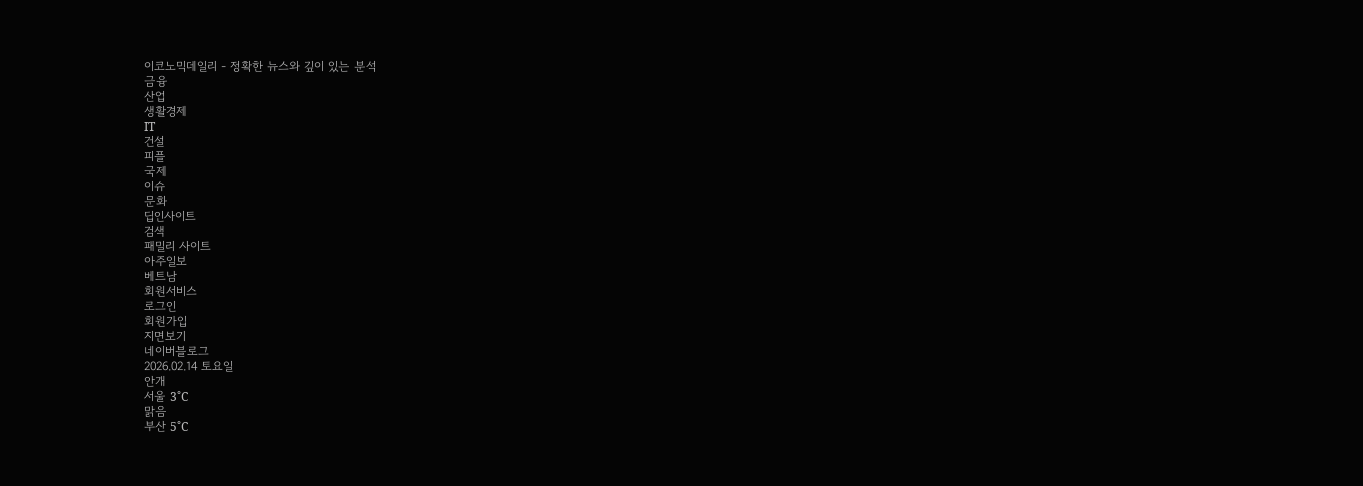이코노믹데일리 - 정확한 뉴스와 깊이 있는 분석
금융
산업
생활경제
IT
건설
피플
국제
이슈
문화
딥인사이트
검색
패밀리 사이트
아주일보
베트남
회원서비스
로그인
회원가입
지면보기
네이버블로그
2026.02.14 토요일
안개
서울 3˚C
맑음
부산 5˚C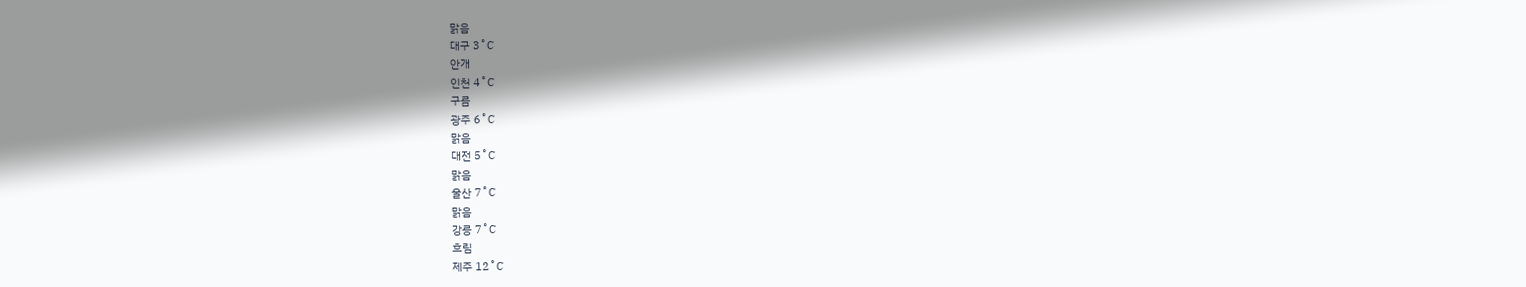맑음
대구 3˚C
안개
인천 4˚C
구름
광주 6˚C
맑음
대전 5˚C
맑음
울산 7˚C
맑음
강릉 7˚C
흐림
제주 12˚C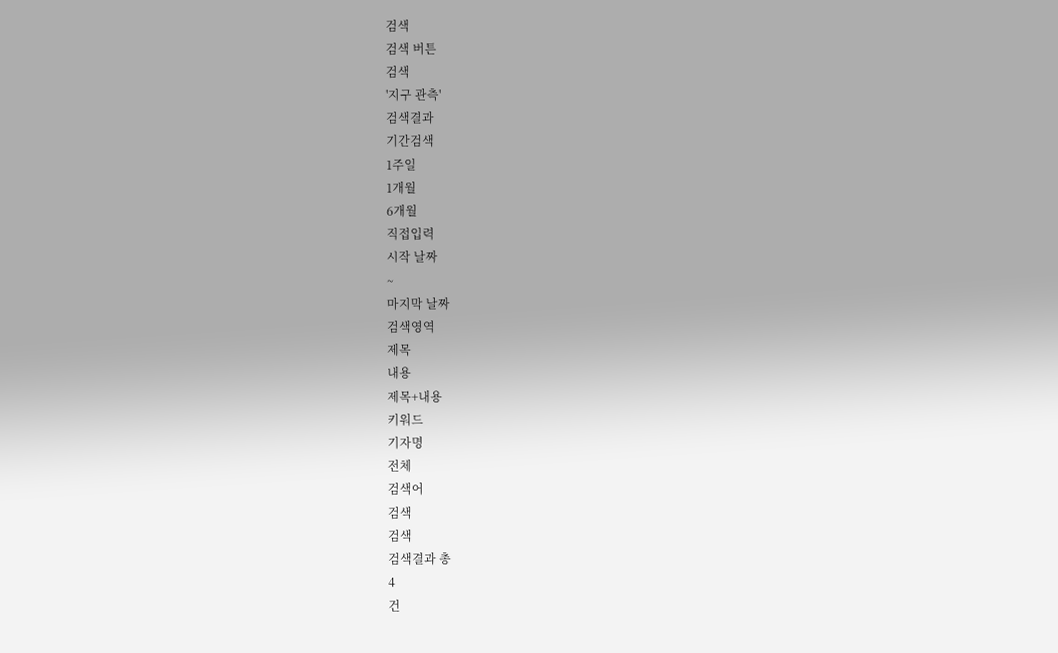검색
검색 버튼
검색
'지구 관측'
검색결과
기간검색
1주일
1개월
6개월
직접입력
시작 날짜
~
마지막 날짜
검색영역
제목
내용
제목+내용
키워드
기자명
전체
검색어
검색
검색
검색결과 총
4
건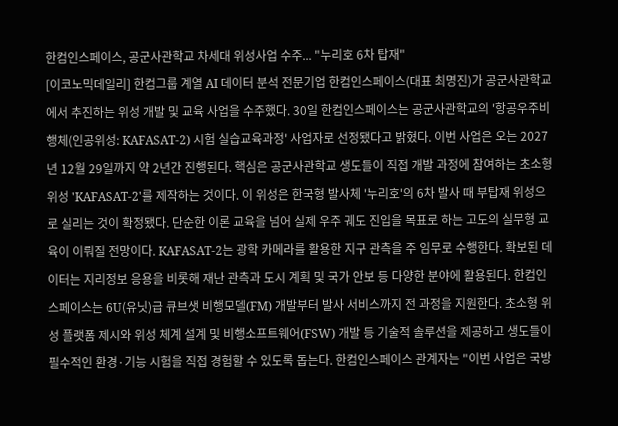한컴인스페이스, 공군사관학교 차세대 위성사업 수주... "누리호 6차 탑재"
[이코노믹데일리] 한컴그룹 계열 AI 데이터 분석 전문기업 한컴인스페이스(대표 최명진)가 공군사관학교에서 추진하는 위성 개발 및 교육 사업을 수주했다. 30일 한컴인스페이스는 공군사관학교의 '항공우주비행체(인공위성: KAFASAT-2) 시험 실습교육과정' 사업자로 선정됐다고 밝혔다. 이번 사업은 오는 2027년 12월 29일까지 약 2년간 진행된다. 핵심은 공군사관학교 생도들이 직접 개발 과정에 참여하는 초소형 위성 'KAFASAT-2'를 제작하는 것이다. 이 위성은 한국형 발사체 '누리호'의 6차 발사 때 부탑재 위성으로 실리는 것이 확정됐다. 단순한 이론 교육을 넘어 실제 우주 궤도 진입을 목표로 하는 고도의 실무형 교육이 이뤄질 전망이다. KAFASAT-2는 광학 카메라를 활용한 지구 관측을 주 임무로 수행한다. 확보된 데이터는 지리정보 응용을 비롯해 재난 관측과 도시 계획 및 국가 안보 등 다양한 분야에 활용된다. 한컴인스페이스는 6U(유닛)급 큐브샛 비행모델(FM) 개발부터 발사 서비스까지 전 과정을 지원한다. 초소형 위성 플랫폼 제시와 위성 체계 설계 및 비행소프트웨어(FSW) 개발 등 기술적 솔루션을 제공하고 생도들이 필수적인 환경·기능 시험을 직접 경험할 수 있도록 돕는다. 한컴인스페이스 관계자는 "이번 사업은 국방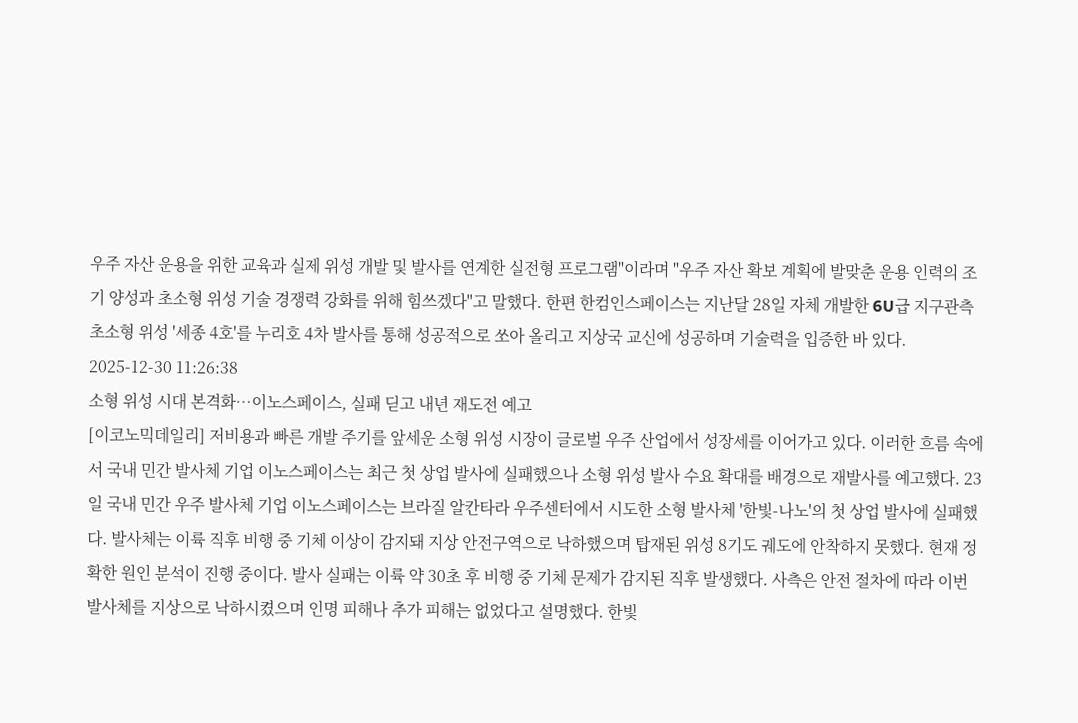우주 자산 운용을 위한 교육과 실제 위성 개발 및 발사를 연계한 실전형 프로그램"이라며 "우주 자산 확보 계획에 발맞춘 운용 인력의 조기 양성과 초소형 위성 기술 경쟁력 강화를 위해 힘쓰겠다"고 말했다. 한편 한컴인스페이스는 지난달 28일 자체 개발한 6U급 지구관측 초소형 위성 '세종 4호'를 누리호 4차 발사를 통해 성공적으로 쏘아 올리고 지상국 교신에 성공하며 기술력을 입증한 바 있다.
2025-12-30 11:26:38
소형 위성 시대 본격화…이노스페이스, 실패 딛고 내년 재도전 예고
[이코노믹데일리] 저비용과 빠른 개발 주기를 앞세운 소형 위성 시장이 글로벌 우주 산업에서 성장세를 이어가고 있다. 이러한 흐름 속에서 국내 민간 발사체 기업 이노스페이스는 최근 첫 상업 발사에 실패했으나 소형 위성 발사 수요 확대를 배경으로 재발사를 예고했다. 23일 국내 민간 우주 발사체 기업 이노스페이스는 브라질 알칸타라 우주센터에서 시도한 소형 발사체 '한빛-나노'의 첫 상업 발사에 실패했다. 발사체는 이륙 직후 비행 중 기체 이상이 감지돼 지상 안전구역으로 낙하했으며 탑재된 위성 8기도 궤도에 안착하지 못했다. 현재 정확한 원인 분석이 진행 중이다. 발사 실패는 이륙 약 30초 후 비행 중 기체 문제가 감지된 직후 발생했다. 사측은 안전 절차에 따라 이번 발사체를 지상으로 낙하시켰으며 인명 피해나 추가 피해는 없었다고 설명했다. 한빛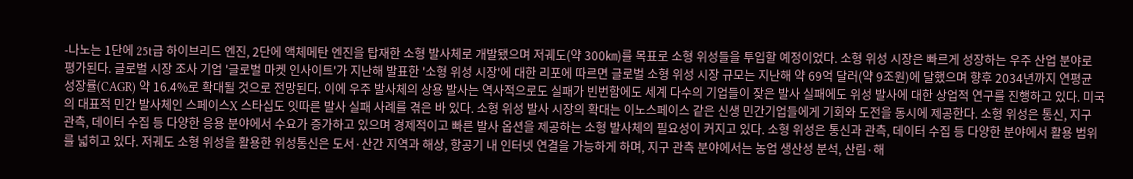-나노는 1단에 25t급 하이브리드 엔진, 2단에 액체메탄 엔진을 탑재한 소형 발사체로 개발됐으며 저궤도(약 300㎞)를 목표로 소형 위성들을 투입할 예정이었다. 소형 위성 시장은 빠르게 성장하는 우주 산업 분야로 평가된다. 글로벌 시장 조사 기업 '글로벌 마켓 인사이트'가 지난해 발표한 '소형 위성 시장'에 대한 리포에 따르면 글로벌 소형 위성 시장 규모는 지난해 약 69억 달러(약 9조원)에 달했으며 향후 2034년까지 연평균 성장률(CAGR) 약 16.4%로 확대될 것으로 전망된다. 이에 우주 발사체의 상용 발사는 역사적으로도 실패가 빈번함에도 세계 다수의 기업들이 잦은 발사 실패에도 위성 발사에 대한 상업적 연구를 진행하고 있다. 미국의 대표적 민간 발사체인 스페이스X 스타십도 잇따른 발사 실패 사례를 겪은 바 있다. 소형 위성 발사 시장의 확대는 이노스페이스 같은 신생 민간기업들에게 기회와 도전을 동시에 제공한다. 소형 위성은 통신, 지구 관측, 데이터 수집 등 다양한 응용 분야에서 수요가 증가하고 있으며 경제적이고 빠른 발사 옵션을 제공하는 소형 발사체의 필요성이 커지고 있다. 소형 위성은 통신과 관측, 데이터 수집 등 다양한 분야에서 활용 범위를 넓히고 있다. 저궤도 소형 위성을 활용한 위성통신은 도서·산간 지역과 해상, 항공기 내 인터넷 연결을 가능하게 하며, 지구 관측 분야에서는 농업 생산성 분석, 산림·해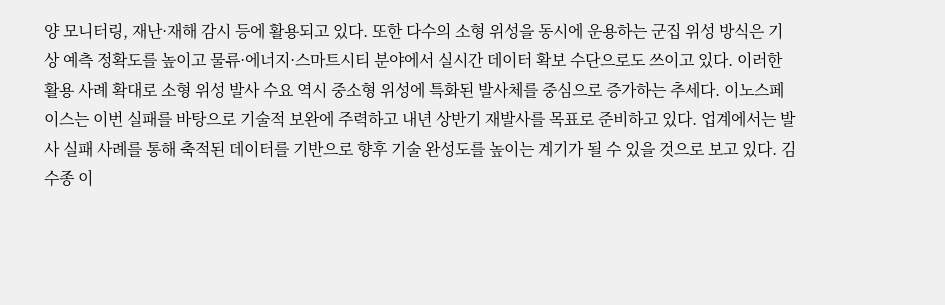양 모니터링, 재난·재해 감시 등에 활용되고 있다. 또한 다수의 소형 위성을 동시에 운용하는 군집 위성 방식은 기상 예측 정확도를 높이고 물류·에너지·스마트시티 분야에서 실시간 데이터 확보 수단으로도 쓰이고 있다. 이러한 활용 사례 확대로 소형 위성 발사 수요 역시 중소형 위성에 특화된 발사체를 중심으로 증가하는 추세다. 이노스페이스는 이번 실패를 바탕으로 기술적 보완에 주력하고 내년 상반기 재발사를 목표로 준비하고 있다. 업계에서는 발사 실패 사례를 통해 축적된 데이터를 기반으로 향후 기술 완성도를 높이는 계기가 될 수 있을 것으로 보고 있다. 김수종 이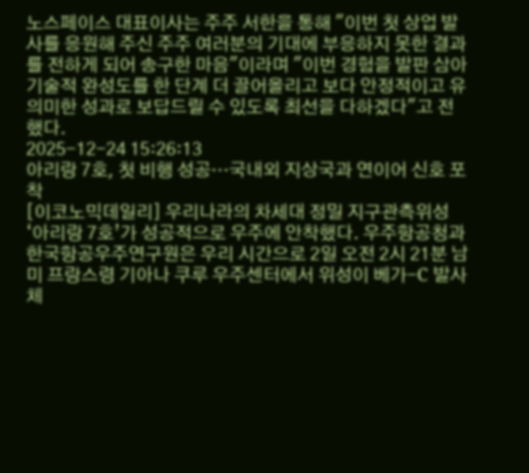노스페이스 대표이사는 주주 서한을 통해 "이번 첫 상업 발사를 응원해 주신 주주 여러분의 기대에 부응하지 못한 결과를 전하게 되어 송구한 마음"이라며 "이번 경험을 발판 삼아 기술적 완성도를 한 단계 더 끌어올리고 보다 안정적이고 유의미한 성과로 보답드릴 수 있도록 최선을 다하겠다"고 전했다.
2025-12-24 15:26:13
아리랑 7호, 첫 비행 성공…국내외 지상국과 연이어 신호 포착
[이코노믹데일리] 우리나라의 차세대 정밀 지구관측위성 ‘아리랑 7호’가 성공적으로 우주에 안착했다. 우주항공청과 한국항공우주연구원은 우리 시간으로 2일 오전 2시 21분 남미 프랑스령 기아나 쿠루 우주센터에서 위성이 베가-C 발사체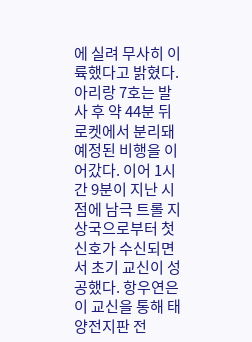에 실려 무사히 이륙했다고 밝혔다. 아리랑 7호는 발사 후 약 44분 뒤 로켓에서 분리돼 예정된 비행을 이어갔다. 이어 1시간 9분이 지난 시점에 남극 트롤 지상국으로부터 첫 신호가 수신되면서 초기 교신이 성공했다. 항우연은 이 교신을 통해 태양전지판 전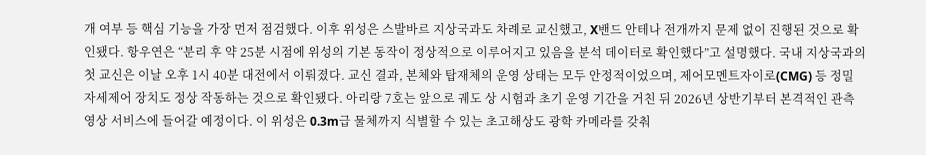개 여부 등 핵심 기능을 가장 먼저 점검했다. 이후 위성은 스발바르 지상국과도 차례로 교신했고, X밴드 안테나 전개까지 문제 없이 진행된 것으로 확인됐다. 항우연은 “분리 후 약 25분 시점에 위성의 기본 동작이 정상적으로 이루어지고 있음을 분석 데이터로 확인했다”고 설명했다. 국내 지상국과의 첫 교신은 이날 오후 1시 40분 대전에서 이뤄졌다. 교신 결과, 본체와 탑재체의 운영 상태는 모두 안정적이었으며, 제어모멘트자이로(CMG) 등 정밀 자세제어 장치도 정상 작동하는 것으로 확인됐다. 아리랑 7호는 앞으로 궤도 상 시험과 초기 운영 기간을 거친 뒤 2026년 상반기부터 본격적인 관측 영상 서비스에 들어갈 예정이다. 이 위성은 0.3m급 물체까지 식별할 수 있는 초고해상도 광학 카메라를 갖춰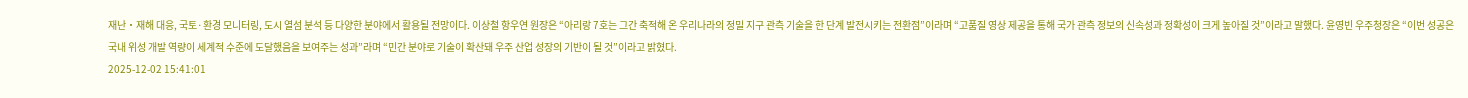재난‧재해 대응, 국토·환경 모니터링, 도시 열섬 분석 등 다양한 분야에서 활용될 전망이다. 이상철 항우연 원장은 “아리랑 7호는 그간 축적해 온 우리나라의 정밀 지구 관측 기술을 한 단계 발전시키는 전환점”이라며 “고품질 영상 제공을 통해 국가 관측 정보의 신속성과 정확성이 크게 높아질 것”이라고 말했다. 윤영빈 우주청장은 “이번 성공은 국내 위성 개발 역량이 세계적 수준에 도달했음을 보여주는 성과”라며 “민간 분야로 기술이 확산돼 우주 산업 성장의 기반이 될 것”이라고 밝혔다.
2025-12-02 15:41:01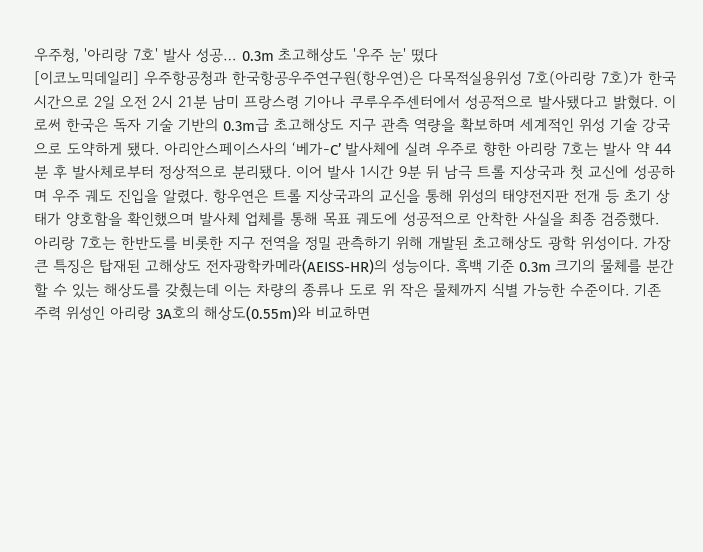우주청, '아리랑 7호' 발사 성공… 0.3m 초고해상도 '우주 눈' 떴다
[이코노믹데일리] 우주항공청과 한국항공우주연구원(항우연)은 다목적실용위성 7호(아리랑 7호)가 한국시간으로 2일 오전 2시 21분 남미 프랑스령 기아나 쿠루우주센터에서 성공적으로 발사됐다고 밝혔다. 이로써 한국은 독자 기술 기반의 0.3m급 초고해상도 지구 관측 역량을 확보하며 세계적인 위성 기술 강국으로 도약하게 됐다. 아리안스페이스사의 ‘베가-C’ 발사체에 실려 우주로 향한 아리랑 7호는 발사 약 44분 후 발사체로부터 정상적으로 분리됐다. 이어 발사 1시간 9분 뒤 남극 트롤 지상국과 첫 교신에 성공하며 우주 궤도 진입을 알렸다. 항우연은 트롤 지상국과의 교신을 통해 위성의 태양전지판 전개 등 초기 상태가 양호함을 확인했으며 발사체 업체를 통해 목표 궤도에 성공적으로 안착한 사실을 최종 검증했다. 아리랑 7호는 한반도를 비롯한 지구 전역을 정밀 관측하기 위해 개발된 초고해상도 광학 위성이다. 가장 큰 특징은 탑재된 고해상도 전자광학카메라(AEISS-HR)의 성능이다. 흑백 기준 0.3m 크기의 물체를 분간할 수 있는 해상도를 갖췄는데 이는 차량의 종류나 도로 위 작은 물체까지 식별 가능한 수준이다. 기존 주력 위성인 아리랑 3A호의 해상도(0.55m)와 비교하면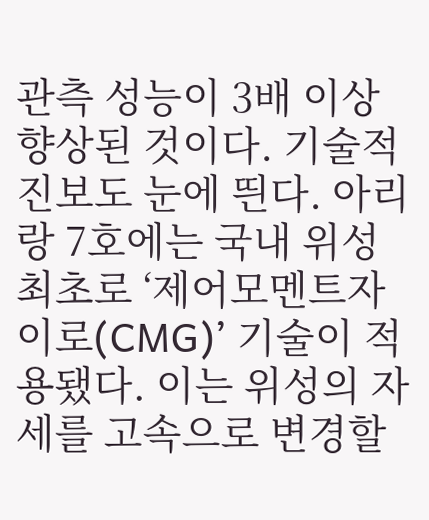관측 성능이 3배 이상 향상된 것이다. 기술적 진보도 눈에 띈다. 아리랑 7호에는 국내 위성 최초로 ‘제어모멘트자이로(CMG)’ 기술이 적용됐다. 이는 위성의 자세를 고속으로 변경할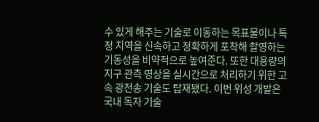수 있게 해주는 기술로 이동하는 목표물이나 특정 지역을 신속하고 정확하게 포착해 촬영하는 기동성을 비약적으로 높여준다. 또한 대용량의 지구 관측 영상을 실시간으로 처리하기 위한 고속 광전송 기술도 탑재됐다. 이번 위성 개발은 국내 독자 기술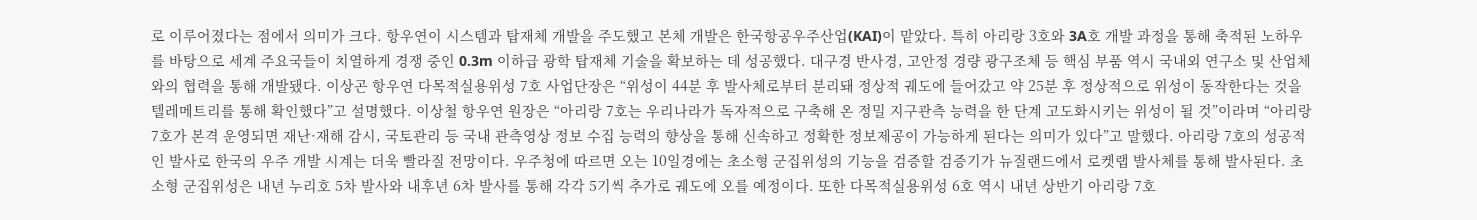로 이루어졌다는 점에서 의미가 크다. 항우연이 시스템과 탑재체 개발을 주도했고 본체 개발은 한국항공우주산업(KAI)이 맡았다. 특히 아리랑 3호와 3A호 개발 과정을 통해 축적된 노하우를 바탕으로 세계 주요국들이 치열하게 경쟁 중인 0.3m 이하급 광학 탑재체 기술을 확보하는 데 성공했다. 대구경 반사경, 고안정 경량 광구조체 등 핵심 부품 역시 국내외 연구소 및 산업체와의 협력을 통해 개발됐다. 이상곤 항우연 다목적실용위성 7호 사업단장은 “위성이 44분 후 발사체로부터 분리돼 정상적 궤도에 들어갔고 약 25분 후 정상적으로 위성이 동작한다는 것을 텔레메트리를 통해 확인했다”고 설명했다. 이상철 항우연 원장은 “아리랑 7호는 우리나라가 독자적으로 구축해 온 정밀 지구관측 능력을 한 단계 고도화시키는 위성이 될 것”이라며 “아리랑 7호가 본격 운영되면 재난·재해 감시, 국토관리 등 국내 관측영상 정보 수집 능력의 향상을 통해 신속하고 정확한 정보제공이 가능하게 된다는 의미가 있다”고 말했다. 아리랑 7호의 성공적인 발사로 한국의 우주 개발 시계는 더욱 빨라질 전망이다. 우주청에 따르면 오는 10일경에는 초소형 군집위성의 기능을 검증할 검증기가 뉴질랜드에서 로켓랩 발사체를 통해 발사된다. 초소형 군집위성은 내년 누리호 5차 발사와 내후년 6차 발사를 통해 각각 5기씩 추가로 궤도에 오를 예정이다. 또한 다목적실용위성 6호 역시 내년 상반기 아리랑 7호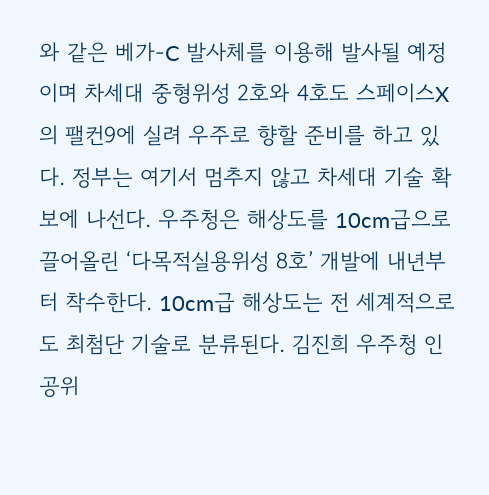와 같은 베가-C 발사체를 이용해 발사될 예정이며 차세대 중형위성 2호와 4호도 스페이스X의 팰컨9에 실려 우주로 향할 준비를 하고 있다. 정부는 여기서 멈추지 않고 차세대 기술 확보에 나선다. 우주청은 해상도를 10cm급으로 끌어올린 ‘다목적실용위성 8호’ 개발에 내년부터 착수한다. 10cm급 해상도는 전 세계적으로도 최첨단 기술로 분류된다. 김진희 우주청 인공위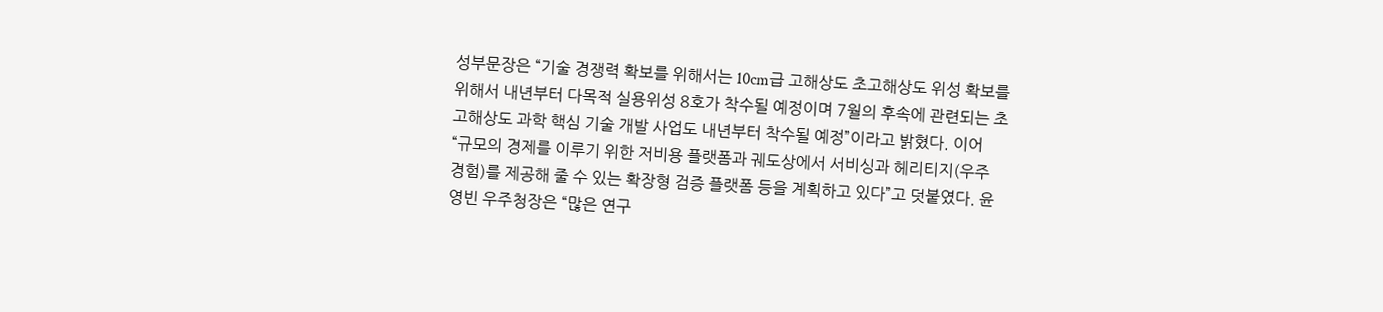성부문장은 “기술 경쟁력 확보를 위해서는 10cm급 고해상도 초고해상도 위성 확보를 위해서 내년부터 다목적 실용위성 8호가 착수될 예정이며 7월의 후속에 관련되는 초고해상도 과학 핵심 기술 개발 사업도 내년부터 착수될 예정”이라고 밝혔다. 이어 “규모의 경제를 이루기 위한 저비용 플랫폼과 궤도상에서 서비싱과 헤리티지(우주 경험)를 제공해 줄 수 있는 확장형 검증 플랫폼 등을 계획하고 있다”고 덧붙였다. 윤영빈 우주청장은 “많은 연구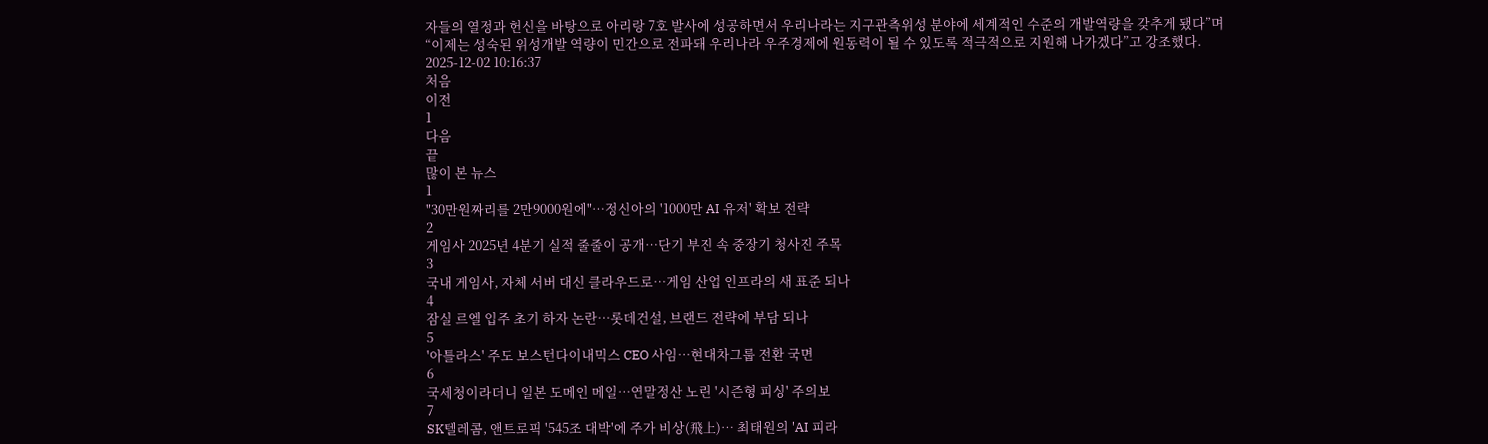자들의 열정과 헌신을 바탕으로 아리랑 7호 발사에 성공하면서 우리나라는 지구관측위성 분야에 세계적인 수준의 개발역량을 갖추게 됐다”며 “이제는 성숙된 위성개발 역량이 민간으로 전파돼 우리나라 우주경제에 원동력이 될 수 있도록 적극적으로 지원해 나가겠다”고 강조했다.
2025-12-02 10:16:37
처음
이전
1
다음
끝
많이 본 뉴스
1
"30만원짜리를 2만9000원에"…정신아의 '1000만 AI 유저' 확보 전략
2
게임사 2025년 4분기 실적 줄줄이 공개…단기 부진 속 중장기 청사진 주목
3
국내 게임사, 자체 서버 대신 클라우드로…게임 산업 인프라의 새 표준 되나
4
잠실 르엘 입주 초기 하자 논란…롯데건설, 브랜드 전략에 부담 되나
5
'아틀라스' 주도 보스턴다이내믹스 CEO 사임…현대차그룹 전환 국면
6
국세청이라더니 일본 도메인 메일…연말정산 노린 '시즌형 피싱' 주의보
7
SK텔레콤, 앤트로픽 '545조 대박'에 주가 비상(飛上)… 최태원의 'AI 피라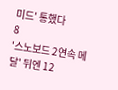미드' 통했다
8
'스노보드 2연속 메달' 뒤엔 12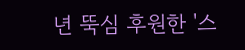년 뚝심 후원한 '스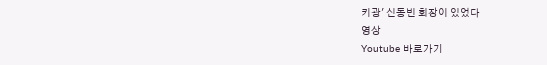키광' 신동빈 회장이 있었다
영상
Youtube 바로가기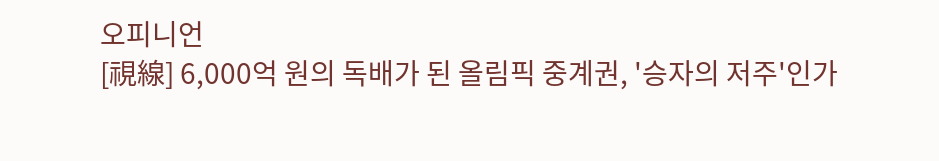오피니언
[視線] 6,000억 원의 독배가 된 올림픽 중계권, '승자의 저주'인가